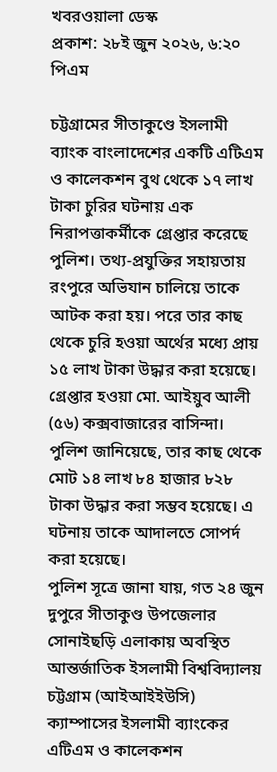খবরওয়ালা ডেস্ক
প্রকাশ: ২৮ই জুন ২০২৬, ৬:২০ পিএম

চট্টগ্রামের সীতাকুণ্ডে ইসলামী ব্যাংক বাংলাদেশের একটি এটিএম ও কালেকশন বুথ থেকে ১৭ লাখ টাকা চুরির ঘটনায় এক নিরাপত্তাকর্মীকে গ্রেপ্তার করেছে পুলিশ। তথ্য-প্রযুক্তির সহায়তায় রংপুরে অভিযান চালিয়ে তাকে আটক করা হয়। পরে তার কাছ থেকে চুরি হওয়া অর্থের মধ্যে প্রায় ১৫ লাখ টাকা উদ্ধার করা হয়েছে।
গ্রেপ্তার হওয়া মো. আইয়ুব আলী (৫৬) কক্সবাজারের বাসিন্দা। পুলিশ জানিয়েছে, তার কাছ থেকে মোট ১৪ লাখ ৮৪ হাজার ৮২৮ টাকা উদ্ধার করা সম্ভব হয়েছে। এ ঘটনায় তাকে আদালতে সোপর্দ করা হয়েছে।
পুলিশ সূত্রে জানা যায়, গত ২৪ জুন দুপুরে সীতাকুণ্ড উপজেলার সোনাইছড়ি এলাকায় অবস্থিত আন্তর্জাতিক ইসলামী বিশ্ববিদ্যালয় চট্টগ্রাম (আইআইইউসি) ক্যাম্পাসের ইসলামী ব্যাংকের এটিএম ও কালেকশন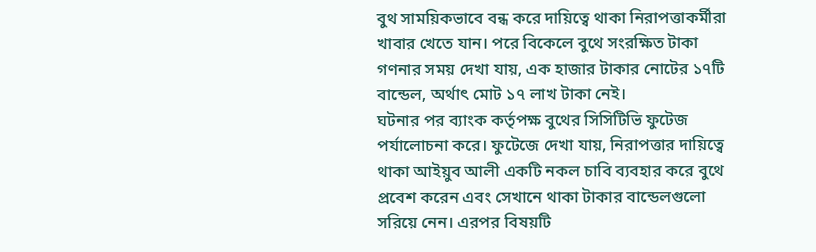বুথ সাময়িকভাবে বন্ধ করে দায়িত্বে থাকা নিরাপত্তাকর্মীরা খাবার খেতে যান। পরে বিকেলে বুথে সংরক্ষিত টাকা গণনার সময় দেখা যায়, এক হাজার টাকার নোটের ১৭টি বান্ডেল, অর্থাৎ মোট ১৭ লাখ টাকা নেই।
ঘটনার পর ব্যাংক কর্তৃপক্ষ বুথের সিসিটিভি ফুটেজ পর্যালোচনা করে। ফুটেজে দেখা যায়, নিরাপত্তার দায়িত্বে থাকা আইয়ুব আলী একটি নকল চাবি ব্যবহার করে বুথে প্রবেশ করেন এবং সেখানে থাকা টাকার বান্ডেলগুলো সরিয়ে নেন। এরপর বিষয়টি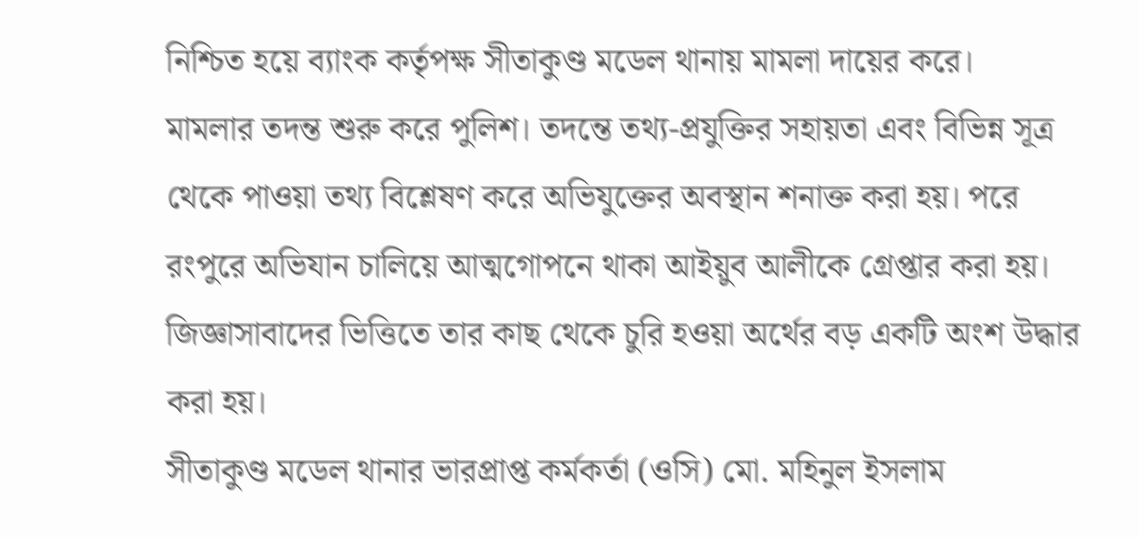নিশ্চিত হয়ে ব্যাংক কর্তৃপক্ষ সীতাকুণ্ড মডেল থানায় মামলা দায়ের করে।
মামলার তদন্ত শুরু করে পুলিশ। তদন্তে তথ্য-প্রযুক্তির সহায়তা এবং বিভিন্ন সূত্র থেকে পাওয়া তথ্য বিশ্লেষণ করে অভিযুক্তের অবস্থান শনাক্ত করা হয়। পরে রংপুরে অভিযান চালিয়ে আত্মগোপনে থাকা আইয়ুব আলীকে গ্রেপ্তার করা হয়। জিজ্ঞাসাবাদের ভিত্তিতে তার কাছ থেকে চুরি হওয়া অর্থের বড় একটি অংশ উদ্ধার করা হয়।
সীতাকুণ্ড মডেল থানার ভারপ্রাপ্ত কর্মকর্তা (ওসি) মো. মহিনুল ইসলাম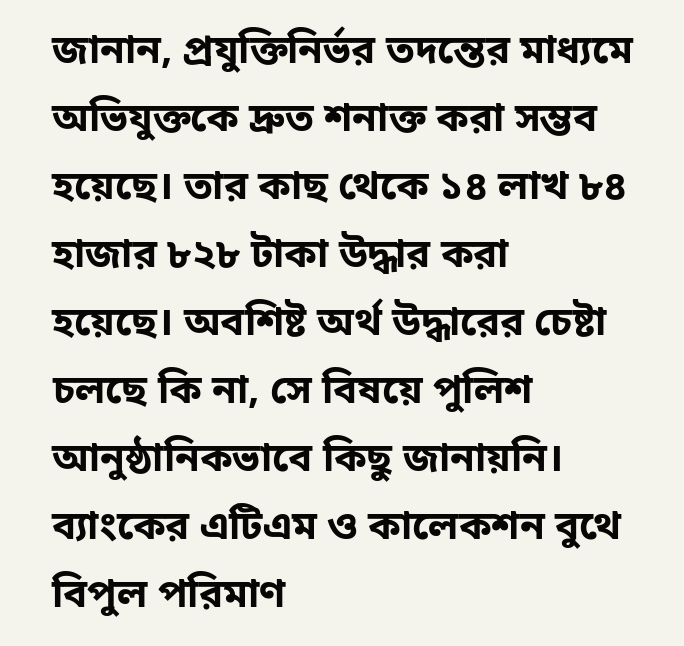জানান, প্রযুক্তিনির্ভর তদন্তের মাধ্যমে অভিযুক্তকে দ্রুত শনাক্ত করা সম্ভব হয়েছে। তার কাছ থেকে ১৪ লাখ ৮৪ হাজার ৮২৮ টাকা উদ্ধার করা হয়েছে। অবশিষ্ট অর্থ উদ্ধারের চেষ্টা চলছে কি না, সে বিষয়ে পুলিশ আনুষ্ঠানিকভাবে কিছু জানায়নি।
ব্যাংকের এটিএম ও কালেকশন বুথে বিপুল পরিমাণ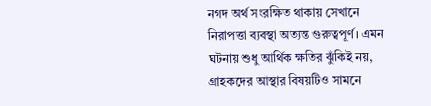নগদ অর্থ সংরক্ষিত থাকায় সেখানে নিরাপত্তা ব্যবস্থা অত্যন্ত গুরুত্বপূর্ণ। এমন ঘটনায় শুধু আর্থিক ক্ষতির ঝুঁকিই নয়, গ্রাহকদের আস্থার বিষয়টিও সামনে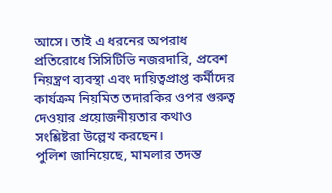আসে। তাই এ ধরনের অপরাধ প্রতিরোধে সিসিটিভি নজরদারি, প্রবেশ নিয়ন্ত্রণ ব্যবস্থা এবং দায়িত্বপ্রাপ্ত কর্মীদের কার্যক্রম নিয়মিত তদারকির ওপর গুরুত্ব দেওয়ার প্রয়োজনীয়তার কথাও সংশ্লিষ্টরা উল্লেখ করছেন।
পুলিশ জানিয়েছে, মামলার তদন্ত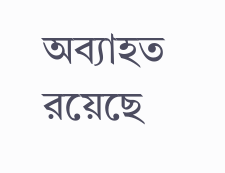অব্যাহত রয়েছে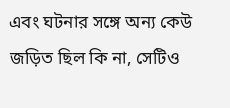এবং ঘটনার সঙ্গে অন্য কেউ জড়িত ছিল কি না, সেটিও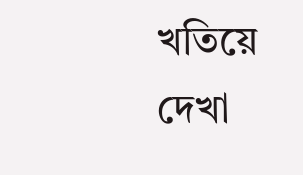খতিয়ে দেখা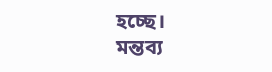হচ্ছে।
মন্তব্য